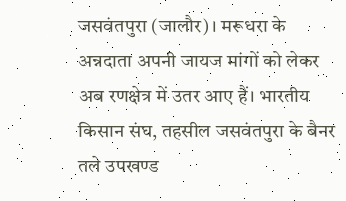जसवंतपुरा (जालौर)। मरूधरा के अन्नदाता अपनी जायज मांगों को लेकर अब रणक्षेत्र में उतर आए हैं। भारतीय किसान संघ, तहसील जसवंतपुरा के बैनर तले उपखण्ड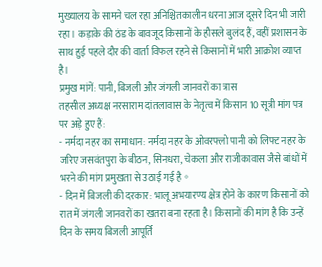मुख्यालय के सामने चल रहा अनिश्चितकालीन धरना आज दूसरे दिन भी जारी रहा। कड़ाके की ठंड के बावजूद किसानों के हौसले बुलंद हैं, वहीं प्रशासन के साथ हुई पहले दौर की वार्ता विफल रहने से किसानों में भारी आक्रोश व्याप्त है।
प्रमुख मांगें: पानी, बिजली और जंगली जानवरों का त्रास
तहसील अध्यक्ष नरसाराम दांतलावास के नेतृत्व में किसान 10 सूत्री मांग पत्र पर अड़े हुए हैं:
- नर्मदा नहर का समाधान: नर्मदा नहर के ओवरफ्लो पानी को लिफ्ट नहर के जरिए जसवंतपुरा के बीठन, सिनधरा, चेकला और राजीकावास जैसे बांधों में भरने की मांग प्रमुखता से उठाई गई है。
- दिन में बिजली की दरकार: भालू अभयारण्य क्षेत्र होने के कारण किसानों को रात में जंगली जानवरों का खतरा बना रहता है। किसानों की मांग है कि उन्हें दिन के समय बिजली आपूर्ति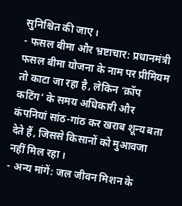सुनिश्चित की जाए।
- फसल बीमा और भ्रष्टाचार: प्रधानमंत्री फसल बीमा योजना के नाम पर प्रीमियम तो काटा जा रहा है, लेकिन ‘क्रॉप कटिंग’ के समय अधिकारी और कंपनियां सांठ-गांठ कर खराब शून्य बता देते हैं, जिससे किसानों को मुआवजा नहीं मिल रहा।
- अन्य मांगें: जल जीवन मिशन के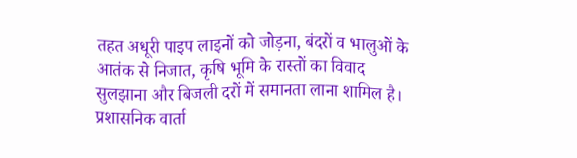तहत अधूरी पाइप लाइनों को जोड़ना, बंदरों व भालुओं के आतंक से निजात, कृषि भूमि के रास्तों का विवाद सुलझाना और बिजली दरों में समानता लाना शामिल है।
प्रशासनिक वार्ता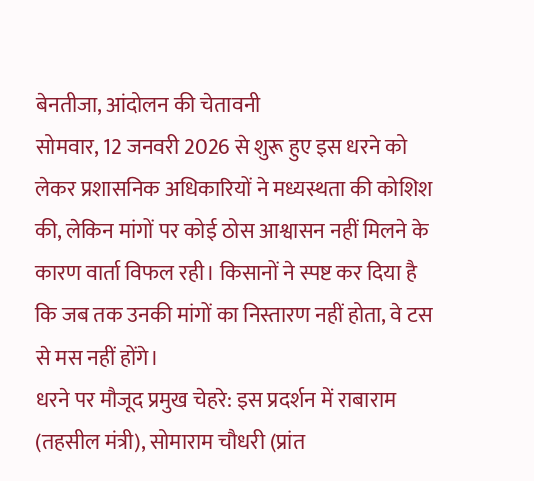बेनतीजा, आंदोलन की चेतावनी
सोमवार, 12 जनवरी 2026 से शुरू हुए इस धरने को लेकर प्रशासनिक अधिकारियों ने मध्यस्थता की कोशिश की, लेकिन मांगों पर कोई ठोस आश्वासन नहीं मिलने के कारण वार्ता विफल रही। किसानों ने स्पष्ट कर दिया है कि जब तक उनकी मांगों का निस्तारण नहीं होता, वे टस से मस नहीं होंगे।
धरने पर मौजूद प्रमुख चेहरे: इस प्रदर्शन में राबाराम (तहसील मंत्री), सोमाराम चौधरी (प्रांत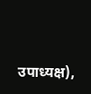उपाध्यक्ष),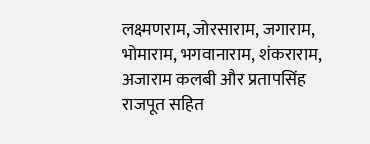लक्ष्मणराम, जोरसाराम, जगाराम, भोमाराम, भगवानाराम, शंकराराम, अजाराम कलबी और प्रतापसिंह राजपूत सहित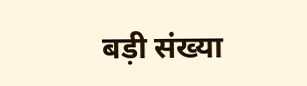बड़ी संख्या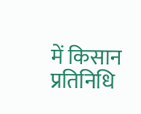में किसान प्रतिनिधि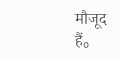मौजूद हैं。